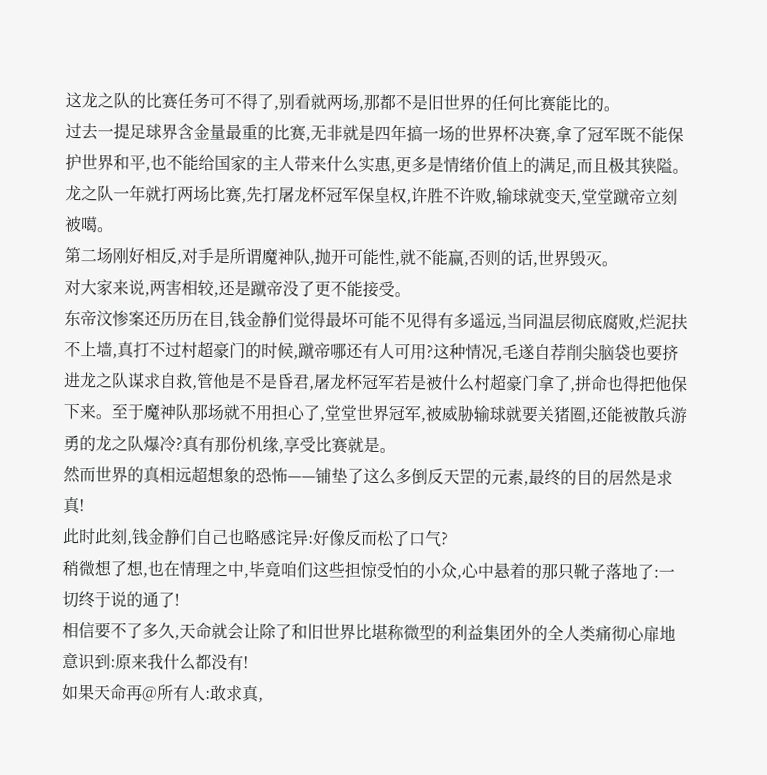这龙之队的比赛任务可不得了,别看就两场,那都不是旧世界的任何比赛能比的。
过去一提足球界含金量最重的比赛,无非就是四年搞一场的世界杯决赛,拿了冠军既不能保护世界和平,也不能给国家的主人带来什么实惠,更多是情绪价值上的满足,而且极其狭隘。
龙之队一年就打两场比赛,先打屠龙杯冠军保皇权,许胜不许败,输球就变天,堂堂蹴帝立刻被噶。
第二场刚好相反,对手是所谓魔神队,抛开可能性,就不能赢,否则的话,世界毁灭。
对大家来说,两害相较,还是蹴帝没了更不能接受。
东帝汶惨案还历历在目,钱金静们觉得最坏可能不见得有多遥远,当同温层彻底腐败,烂泥扶不上墙,真打不过村超豪门的时候,蹴帝哪还有人可用?这种情况,毛遂自荐削尖脑袋也要挤进龙之队谋求自救,管他是不是昏君,屠龙杯冠军若是被什么村超豪门拿了,拼命也得把他保下来。至于魔神队那场就不用担心了,堂堂世界冠军,被威胁输球就要关猪圈,还能被散兵游勇的龙之队爆冷?真有那份机缘,享受比赛就是。
然而世界的真相远超想象的恐怖——铺垫了这么多倒反天罡的元素,最终的目的居然是求真!
此时此刻,钱金静们自己也略感诧异:好像反而松了口气?
稍微想了想,也在情理之中,毕竟咱们这些担惊受怕的小众,心中悬着的那只靴子落地了:一切终于说的通了!
相信要不了多久,天命就会让除了和旧世界比堪称微型的利益集团外的全人类痛彻心扉地意识到:原来我什么都没有!
如果天命再@所有人:敢求真,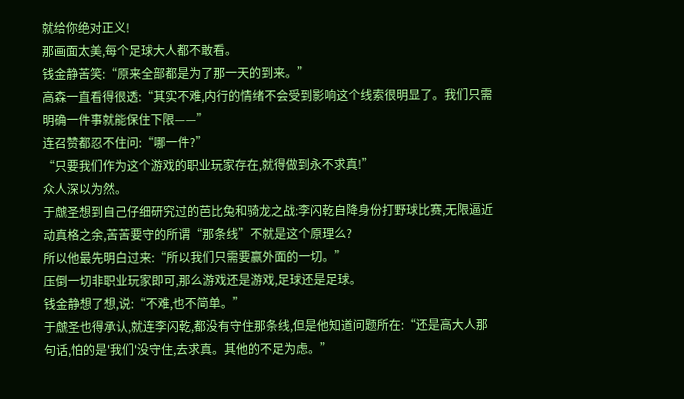就给你绝对正义!
那画面太美,每个足球大人都不敢看。
钱金静苦笑:“原来全部都是为了那一天的到来。”
高森一直看得很透:“其实不难,内行的情绪不会受到影响这个线索很明显了。我们只需明确一件事就能保住下限——”
连召赞都忍不住问:“哪一件?”
“只要我们作为这个游戏的职业玩家存在,就得做到永不求真!”
众人深以为然。
于虤圣想到自己仔细研究过的芭比兔和骑龙之战:李闪乾自降身份打野球比赛,无限逼近动真格之余,苦苦要守的所谓“那条线”不就是这个原理么?
所以他最先明白过来:“所以我们只需要赢外面的一切。”
压倒一切非职业玩家即可,那么游戏还是游戏,足球还是足球。
钱金静想了想,说:“不难,也不简单。”
于虤圣也得承认,就连李闪乾,都没有守住那条线,但是他知道问题所在:“还是高大人那句话,怕的是'我们'没守住,去求真。其他的不足为虑。”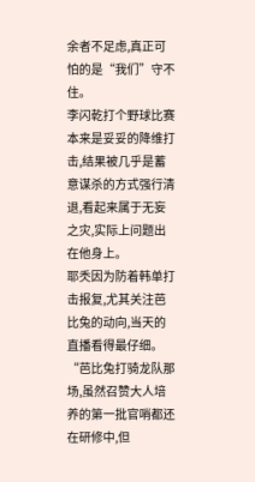余者不足虑,真正可怕的是“我们”守不住。
李闪乾打个野球比赛本来是妥妥的降维打击,结果被几乎是蓄意谋杀的方式强行清退,看起来属于无妄之灾,实际上问题出在他身上。
耶秂因为防着韩单打击报复,尤其关注芭比兔的动向,当天的直播看得最仔细。
“芭比兔打骑龙队那场,虽然召赞大人培养的第一批官哨都还在研修中,但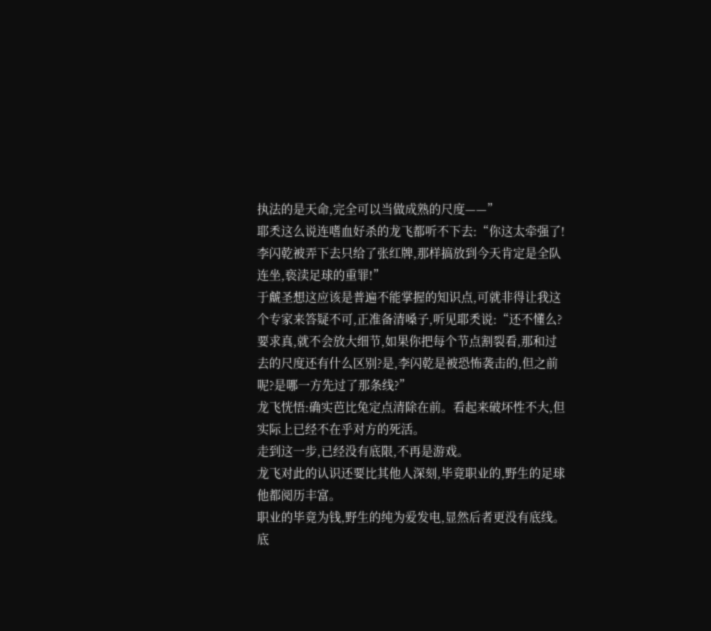执法的是天命,完全可以当做成熟的尺度——”
耶秂这么说连嗜血好杀的龙飞都听不下去:“你这太牵强了!李闪乾被弄下去只给了张红牌,那样搞放到今天肯定是全队连坐,亵渎足球的重罪!”
于虤圣想这应该是普遍不能掌握的知识点,可就非得让我这个专家来答疑不可,正准备清嗓子,听见耶秂说:“还不懂么?要求真,就不会放大细节,如果你把每个节点割裂看,那和过去的尺度还有什么区别?是,李闪乾是被恐怖袭击的,但之前呢?是哪一方先过了那条线?”
龙飞恍悟:确实芭比兔定点清除在前。看起来破坏性不大,但实际上已经不在乎对方的死活。
走到这一步,已经没有底限,不再是游戏。
龙飞对此的认识还要比其他人深刻,毕竟职业的,野生的足球他都阅历丰富。
职业的毕竟为钱,野生的纯为爱发电,显然后者更没有底线。
底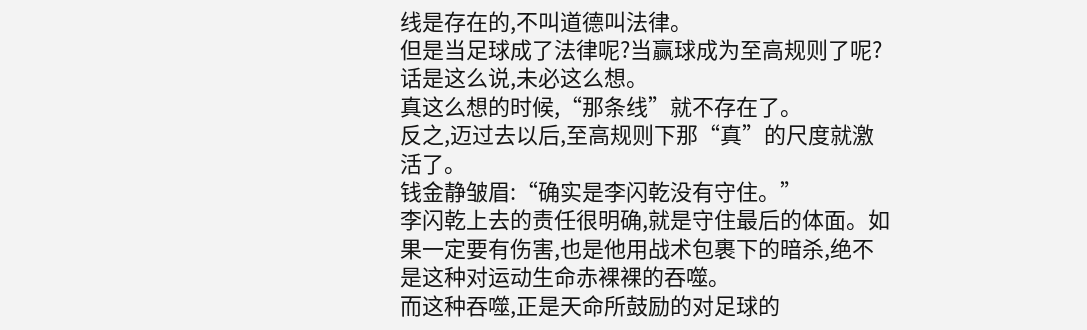线是存在的,不叫道德叫法律。
但是当足球成了法律呢?当赢球成为至高规则了呢?
话是这么说,未必这么想。
真这么想的时候,“那条线”就不存在了。
反之,迈过去以后,至高规则下那“真”的尺度就激活了。
钱金静皱眉:“确实是李闪乾没有守住。”
李闪乾上去的责任很明确,就是守住最后的体面。如果一定要有伤害,也是他用战术包裹下的暗杀,绝不是这种对运动生命赤裸裸的吞噬。
而这种吞噬,正是天命所鼓励的对足球的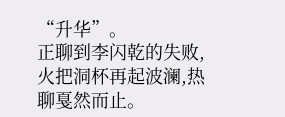“升华”。
正聊到李闪乾的失败,火把洞杯再起波澜,热聊戛然而止。